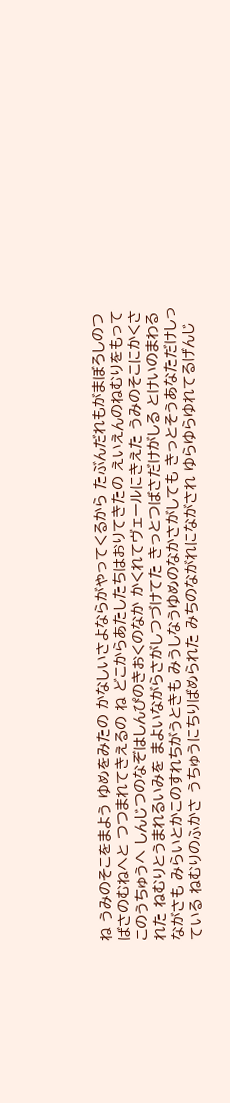ね うみのそこをまよう ゆめをみたの かなしいさよならがやってくるから たぶんだれもがまぼろしのつばさのむねへと つつまれてきえるの ね どこからあたしたちはおりてきたの えいえんのねむりをもってこのうちゅうへ しんじつのなぞはしんぴのきおくのなか かくれてヴェールにきえた うみのそこにかくされた ねむりとうまれるいみを まよいながらさがしつづけてた きっとつばさだけがしる とけいのまわるながさも みらいとかこのすれちがうときも みうしなうゆめのなかさがしても きっとそうあなただけしっている ねむりのふかさ うちゅうにちりばめられた みちのながれにながされ ゆらゆらゆれてるげんじ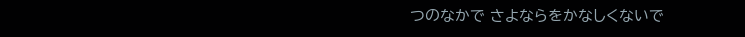つのなかで さよならをかなしくないで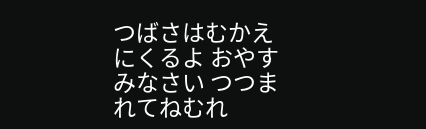つばさはむかえにくるよ おやすみなさい つつまれてねむれ